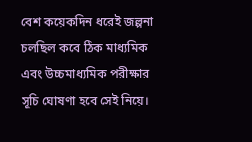বেশ কয়েকদিন ধরেই জল্পনা চলছিল কবে ঠিক মাধ্যমিক এবং উচ্চমাধ্যমিক পরীক্ষার সূচি ঘোষণা হবে সেই নিয়ে।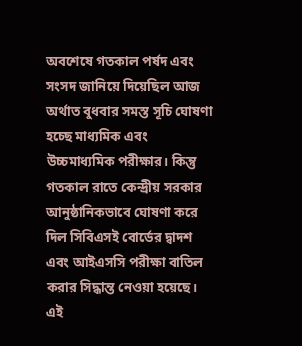অবশেষে গতকাল পর্ষদ এবং সংসদ জানিয়ে দিয়েছিল আজ অর্থাত বুধবার সমস্ত সূচি ঘোষণা হচ্ছে মাধ্যমিক এবং উচ্চমাধ্যমিক পরীক্ষার। কিন্তু গতকাল রাতে কেন্দ্রীয় সরকার আনুষ্ঠানিকভাবে ঘোষণা করে দিল সিবিএসই বোর্ডের দ্বাদশ এবং আইএসসি পরীক্ষা বাতিল করার সিদ্ধান্ত নেওয়া হয়েছে। এই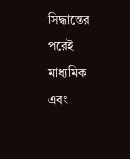সিদ্ধান্তের পরেই মাধ্যমিক এবং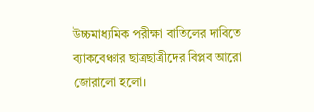উচ্চমাধ্যমিক পরীক্ষা বাতিলের দাবিতে ব্যাকবেঞ্চার ছাত্রছাত্রীদের বিপ্লব আরো জোরালো হলো।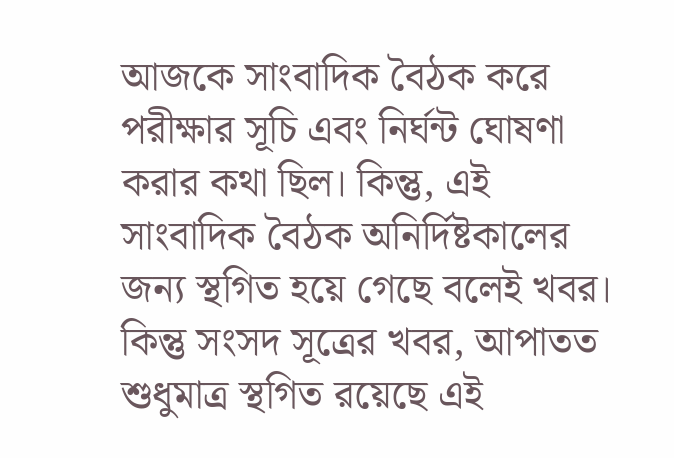আজকে সাংবাদিক বৈঠক করে পরীক্ষার সূচি এবং নির্ঘন্ট ঘোষণা করার কথা ছিল। কিন্তু, এই সাংবাদিক বৈঠক অনির্দিষ্টকালের জন্য স্থগিত হয়ে গেছে বলেই খবর। কিন্তু সংসদ সূত্রের খবর, আপাতত শুধুমাত্র স্থগিত রয়েছে এই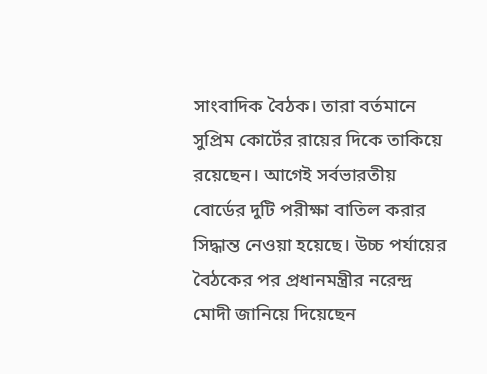সাংবাদিক বৈঠক। তারা বর্তমানে সুপ্রিম কোর্টের রায়ের দিকে তাকিয়ে রয়েছেন। আগেই সর্বভারতীয় বোর্ডের দুটি পরীক্ষা বাতিল করার সিদ্ধান্ত নেওয়া হয়েছে। উচ্চ পর্যায়ের বৈঠকের পর প্রধানমন্ত্রীর নরেন্দ্র মোদী জানিয়ে দিয়েছেন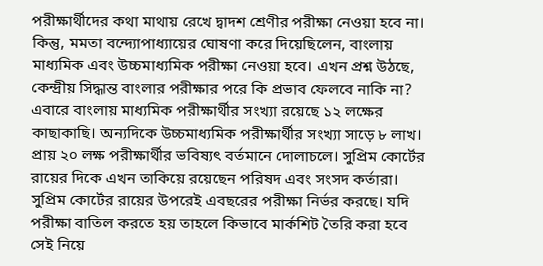পরীক্ষার্থীদের কথা মাথায় রেখে দ্বাদশ শ্রেণীর পরীক্ষা নেওয়া হবে না। কিন্তু, মমতা বন্দ্যোপাধ্যায়ের ঘোষণা করে দিয়েছিলেন, বাংলায় মাধ্যমিক এবং উচ্চমাধ্যমিক পরীক্ষা নেওয়া হবে। এখন প্রশ্ন উঠছে, কেন্দ্রীয় সিদ্ধান্ত বাংলার পরীক্ষার পরে কি প্রভাব ফেলবে নাকি না?
এবারে বাংলায় মাধ্যমিক পরীক্ষার্থীর সংখ্যা রয়েছে ১২ লক্ষের কাছাকাছি। অন্যদিকে উচ্চমাধ্যমিক পরীক্ষার্থীর সংখ্যা সাড়ে ৮ লাখ। প্রায় ২০ লক্ষ পরীক্ষার্থীর ভবিষ্যৎ বর্তমানে দোলাচলে। সুপ্রিম কোর্টের রায়ের দিকে এখন তাকিয়ে রয়েছেন পরিষদ এবং সংসদ কর্তারা। সুপ্রিম কোর্টের রায়ের উপরেই এবছরের পরীক্ষা নির্ভর করছে। যদি পরীক্ষা বাতিল করতে হয় তাহলে কিভাবে মার্কশিট তৈরি করা হবে সেই নিয়ে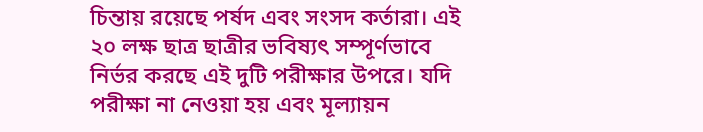চিন্তায় রয়েছে পর্ষদ এবং সংসদ কর্তারা। এই ২০ লক্ষ ছাত্র ছাত্রীর ভবিষ্যৎ সম্পূর্ণভাবে নির্ভর করছে এই দুটি পরীক্ষার উপরে। যদি পরীক্ষা না নেওয়া হয় এবং মূল্যায়ন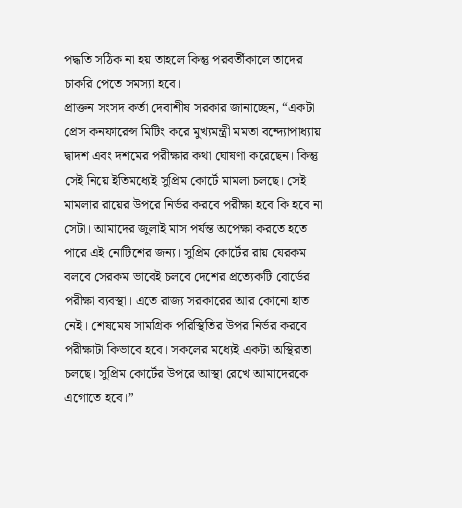পদ্ধতি সঠিক না হয় তাহলে কিন্তু পরবর্তীকালে তাদের চাকরি পেতে সমস্যা হবে।
প্রাক্তন সংসদ কর্তা দেবাশীষ সরকার জানাচ্ছেন, “একটা প্রেস কনফারেন্স মিটিং করে মুখ্যমন্ত্রী মমতা বন্দ্যোপাধ্যায় দ্বাদশ এবং দশমের পরীক্ষার কথা ঘোষণা করেছেন। কিন্তু সেই নিয়ে ইতিমধ্যেই সুপ্রিম কোর্টে মামলা চলছে। সেই মামলার রায়ের উপরে নির্ভর করবে পরীক্ষা হবে কি হবে না সেটা। আমাদের জুলাই মাস পর্যন্ত অপেক্ষা করতে হতে পারে এই নোটিশের জন্য। সুপ্রিম কোর্টের রায় যেরকম বলবে সেরকম ভাবেই চলবে দেশের প্রত্যেকটি বোর্ডের পরীক্ষা ব্যবস্থা। এতে রাজ্য সরকারের আর কোনো হাত নেই। শেষমেষ সামগ্রিক পরিস্থিতির উপর নির্ভর করবে পরীক্ষাটা কিভাবে হবে। সকলের মধ্যেই একটা অস্থিরতা চলছে। সুপ্রিম কোর্টের উপরে আস্থা রেখে আমাদেরকে এগোতে হবে।”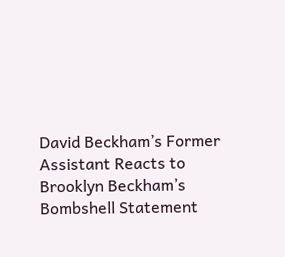David Beckham’s Former Assistant Reacts to Brooklyn Beckham’s Bombshell Statement